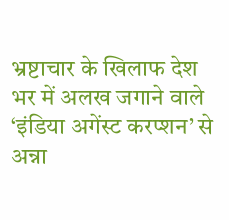भ्रष्टाचार के खिलाफ देश भर में अलख जगाने वाले ‘इंडिया अगेंस्ट करप्शन’ से अन्ना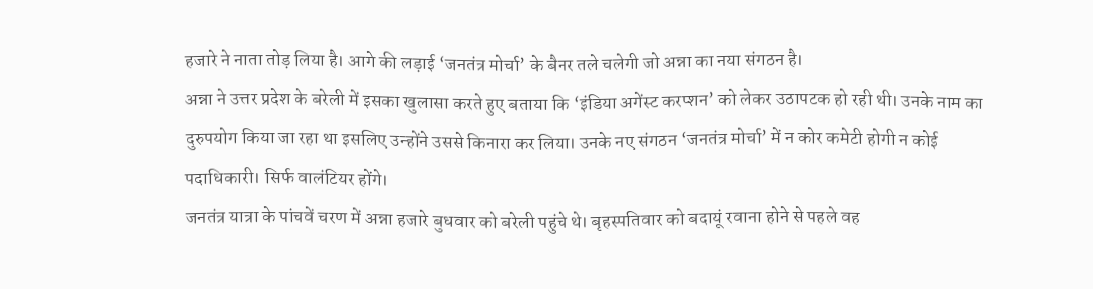हजारे ने नाता तोड़ लिया है। आगे की लड़ाई ‘जनतंत्र मोर्चा’ के बैनर तले चलेगी जो अन्ना का नया संगठन है।
अन्ना ने उत्तर प्रदेश के बरेली में इसका खुलासा करते हुए बताया कि ‘इंडिया अगेंस्ट करप्शन’ को लेकर उठापटक हो रही थी। उनके नाम का दुरुपयोग किया जा रहा था इसलिए उन्होंने उससे किनारा कर लिया। उनके नए संगठन ‘जनतंत्र मोर्चा’ में न कोर कमेटी होगी न कोई पदाधिकारी। सिर्फ वालंटियर होंगे।
जनतंत्र यात्रा के पांचवें चरण में अन्ना हजारे बुधवार को बरेली पहुंचे थे। बृहस्पतिवार को बदायूं रवाना होने से पहले वह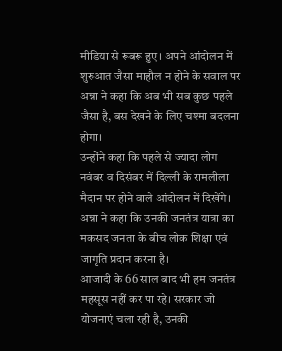मीडिया से रूबरू हुए। अपने आंदोलन में शुरुआत जैसा माहौल न होने के सवाल पर अन्ना ने कहा कि अब भी सब कुछ पहले जैसा है, बस देखने के लिए चश्मा बदलना होगा।
उन्होंने कहा कि पहले से ज्यादा लोग नवंबर व दिसंबर में दिल्ली के रामलीला मैदान पर होने वाले आंदोलन में दिखेंगे। अन्ना ने कहा कि उनकी जनतंत्र यात्रा का मकसद जनता के बीच लोक शिक्षा एवं जागृति प्रदान करना है।
आजादी के 66 साल बाद भी हम जनतंत्र महसूस नहीं कर पा रहे। सरकार जो योजनाएं चला रही है, उनकी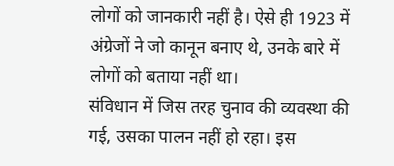लोगों को जानकारी नहीं है। ऐसे ही 1923 में अंग्रेजों ने जो कानून बनाए थे, उनके बारे में लोगों को बताया नहीं था।
संविधान में जिस तरह चुनाव की व्यवस्था की गई, उसका पालन नहीं हो रहा। इस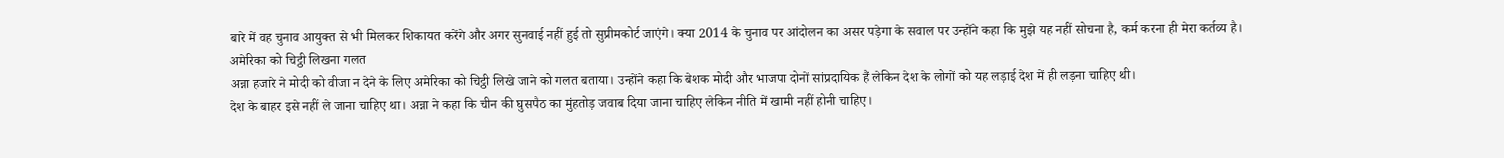बारे में वह चुनाव आयुक्त से भी मिलकर शिकायत करेंगे और अगर सुनवाई नहीं हुई तो सुप्रीमकोर्ट जाएंगे। क्या 2014 के चुनाव पर आंदोलन का असर पड़ेगा के सवाल पर उन्होंने कहा कि मुझे यह नहीं सोचना है, कर्म करना ही मेरा कर्तव्य है।
अमेरिका को चिट्ठी लिखना गलत
अन्ना हजारे ने मोदी को वीजा न देने के लिए अमेरिका को चिट्ठी लिखे जाने को गलत बताया। उन्होंने कहा कि बेशक मोदी और भाजपा दोनों सांप्रदायिक हैं लेकिन देश के लोगों को यह लड़ाई देश में ही लड़ना चाहिए थी।
देश के बाहर इसे नहीं ले जाना चाहिए था। अन्ना ने कहा कि चीन की घुसपैठ का मुंहतोड़ जवाब दिया जाना चाहिए लेकिन नीति में खामी नहीं होनी चाहिए।